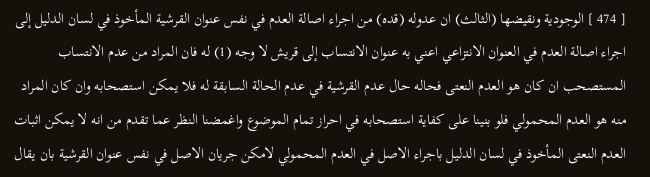[ 474 ] الوجودية ونقيضها (الثالث) ان عدوله (قده) من اجراء اصالة العدم في نفس عنوان القرشية المأخوذ في لسان الدليل إلى اجراء اصالة العدم في العنوان الانتزاعي اعني به عنوان الانتساب إلى قريش لا وجه (1) له فان المراد من عدم الانتساب المستصحب ان كان هو العدم النعتى فحاله حال عدم القرشية في عدم الحالة السابقة له فلا يمكن استصحابه وان كان المراد منه هو العدم المحمولي فلو بنينا على كفاية استصحابه في احراز تمام الموضوع واغمضنا النظر عما تقدم من انه لا يمكن اثبات العدم النعتى المأخوذ في لسان الدليل باجراء الاصل في العدم المحمولي لامكن جريان الاصل في نفس عنوان القرشية بان يقال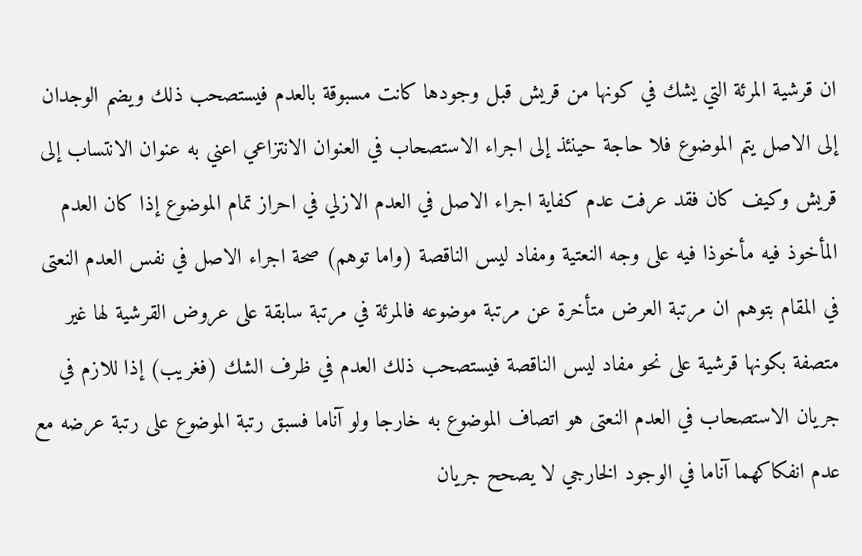ان قرشية المرئة التي يشك في كونها من قريش قبل وجودها كانت مسبوقة بالعدم فيستصحب ذلك ويضم الوجدان إلى الاصل يتم الموضوع فلا حاجة حينئذ إلى اجراء الاستصحاب في العنوان الانتزاعي اعني به عنوان الانتساب إلى قريش وكيف كان فقد عرفت عدم كفاية اجراء الاصل في العدم الازلي في احراز تمام الموضوع إذا كان العدم المأخوذ فيه مأخوذا فيه على وجه النعتية ومفاد ليس الناقصة (واما توهم) صحة اجراء الاصل في نفس العدم النعتى في المقام بتوهم ان مرتبة العرض متأخرة عن مرتبة موضوعه فالمرئة في مرتبة سابقة على عروض القرشية لها غير متصفة بكونها قرشية على نحو مفاد ليس الناقصة فيستصحب ذلك العدم في ظرف الشك (فغريب) إذا للازم في جريان الاستصحاب في العدم النعتى هو اتصاف الموضوع به خارجا ولو آناما فسبق رتبة الموضوع على رتبة عرضه مع عدم انفكاكهما آناما في الوجود الخارجي لا يصحح جريان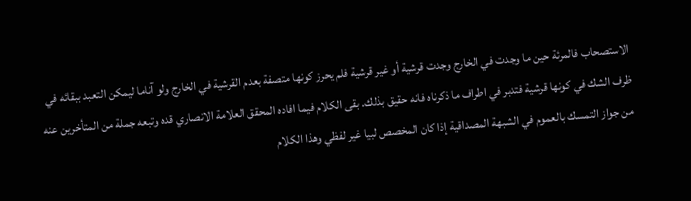الاستصحاب فالمرئة حين ما وجدت في الخارج وجدت قرشية أو غير قرشية فلم يحرز كونها متصفة بعدم القرشية في الخارج ولو آناما ليمكن التعبد ببقائه في ظرف الشك في كونها قرشية فتدبر في اطراف ما ذكرناه فانه حقيق بذلك. بقى الكلام فيما افاده المحقق العلامة الانصاري قده وتبعه جملة من المتأخرين عنه من جواز التمسك بالعموم في الشبهة المصداقية إذا كان المخصص لبيا غير لفظي وهذا الكلام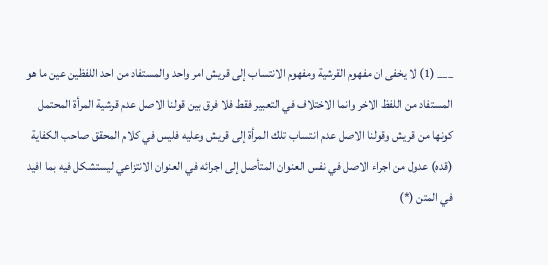___ (1) لا يخفى ان مفهوم القرشية ومفهوم الانتساب إلى قريش امر واحد والمستفاد من احد اللفظين عين ما هو المستفاد من اللفظ الاخر وانما الاختلاف في التعبير فقط فلا فرق بين قولنا الاصل عدم قرشية المرأة المحتمل كونها من قريش وقولنا الاصل عدم انتساب تلك المرأة إلى قريش وعليه فليس في كلام المحقق صاحب الكفاية (قده) عدول من اجراء الاصل في نفس العنوان المتأصل إلى اجرائه في العنوان الانتزاعي ليستشكل فيه بما افيد في المتن (*)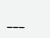___